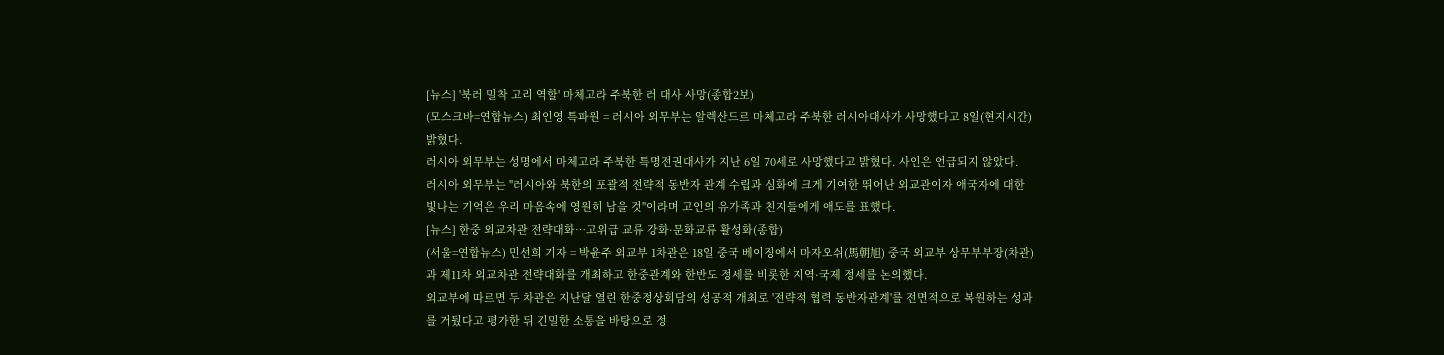[뉴스] '북러 밀착 고리 역할' 마체고라 주북한 러 대사 사망(종합2보)
(모스크바=연합뉴스) 최인영 특파원 = 러시아 외무부는 알렉산드르 마체고라 주북한 러시아대사가 사망했다고 8일(현지시간) 밝혔다.
러시아 외무부는 성명에서 마체고라 주북한 특명전권대사가 지난 6일 70세로 사망했다고 밝혔다. 사인은 언급되지 않았다.
러시아 외무부는 "러시아와 북한의 포괄적 전략적 동반자 관계 수립과 심화에 크게 기여한 뛰어난 외교관이자 애국자에 대한 빛나는 기억은 우리 마음속에 영원히 남을 것"이라며 고인의 유가족과 친지들에게 애도를 표했다.
[뉴스] 한중 외교차관 전략대화…고위급 교류 강화·문화교류 활성화(종합)
(서울=연합뉴스) 민선희 기자 = 박윤주 외교부 1차관은 18일 중국 베이징에서 마자오쉬(馬朝旭) 중국 외교부 상무부부장(차관)과 제11차 외교차관 전략대화를 개최하고 한중관계와 한반도 정세를 비롯한 지역·국제 정세를 논의했다.
외교부에 따르면 두 차관은 지난달 열린 한중정상회담의 성공적 개최로 '전략적 협력 동반자관계'를 전면적으로 복원하는 성과를 거뒀다고 평가한 뒤 긴밀한 소통을 바탕으로 정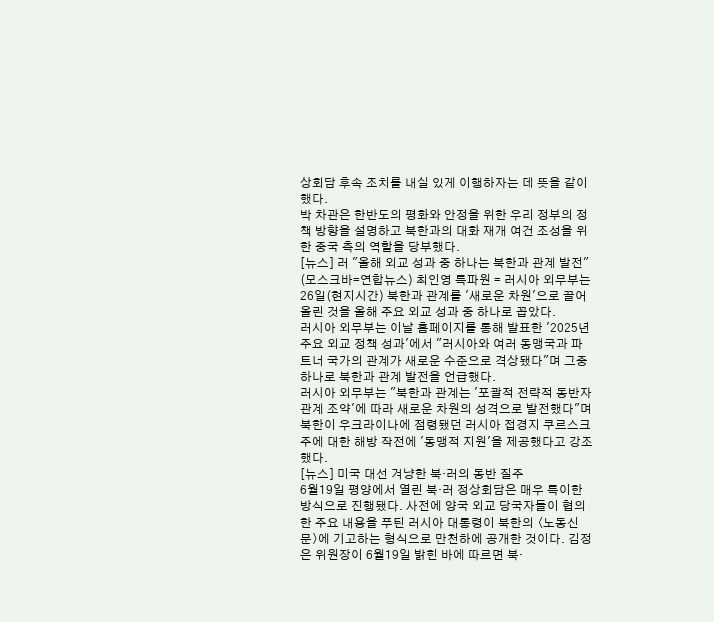상회담 후속 조치를 내실 있게 이행하자는 데 뜻을 같이했다.
박 차관은 한반도의 평화와 안정을 위한 우리 정부의 정책 방향을 설명하고 북한과의 대화 재개 여건 조성을 위한 중국 측의 역할을 당부했다.
[뉴스] 러 "올해 외교 성과 중 하나는 북한과 관계 발전"
(모스크바=연합뉴스) 최인영 특파원 = 러시아 외무부는 26일(현지시간) 북한과 관계를 '새로운 차원'으로 끌어 올린 것을 올해 주요 외교 성과 중 하나로 꼽았다.
러시아 외무부는 이날 홈페이지를 통해 발표한 '2025년 주요 외교 정책 성과'에서 "러시아와 여러 동맹국과 파트너 국가의 관계가 새로운 수준으로 격상됐다"며 그중 하나로 북한과 관계 발전을 언급했다.
러시아 외무부는 "북한과 관계는 '포괄적 전략적 동반자 관계 조약'에 따라 새로운 차원의 성격으로 발전했다"며 북한이 우크라이나에 점령됐던 러시아 접경지 쿠르스크주에 대한 해방 작전에 '동맹적 지원'을 제공했다고 강조했다.
[뉴스] 미국 대선 겨냥한 북·러의 동반 질주
6월19일 평양에서 열린 북·러 정상회담은 매우 특이한 방식으로 진행됐다. 사전에 양국 외교 당국자들이 협의한 주요 내용을 푸틴 러시아 대통령이 북한의 〈노동신문〉에 기고하는 형식으로 만천하에 공개한 것이다. 김정은 위원장이 6월19일 밝힌 바에 따르면 북·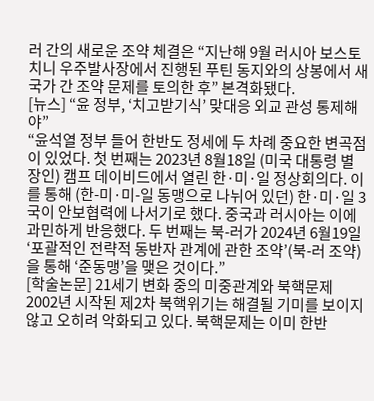러 간의 새로운 조약 체결은 “지난해 9월 러시아 보스토치니 우주발사장에서 진행된 푸틴 동지와의 상봉에서 새 국가 간 조약 문제를 토의한 후” 본격화됐다.
[뉴스] “윤 정부, ‘치고받기식’ 맞대응 외교 관성 통제해야”
“윤석열 정부 들어 한반도 정세에 두 차례 중요한 변곡점이 있었다. 첫 번째는 2023년 8월18일 (미국 대통령 별장인) 캠프 데이비드에서 열린 한·미·일 정상회의다. 이를 통해 (한-미·미-일 동맹으로 나뉘어 있던) 한·미·일 3국이 안보협력에 나서기로 했다. 중국과 러시아는 이에 과민하게 반응했다. 두 번째는 북-러가 2024년 6월19일 ‘포괄적인 전략적 동반자 관계에 관한 조약’(북-러 조약)을 통해 ‘준동맹’을 맺은 것이다.”
[학술논문] 21세기 변화 중의 미중관계와 북핵문제
2002년 시작된 제2차 북핵위기는 해결될 기미를 보이지 않고 오히려 악화되고 있다. 북핵문제는 이미 한반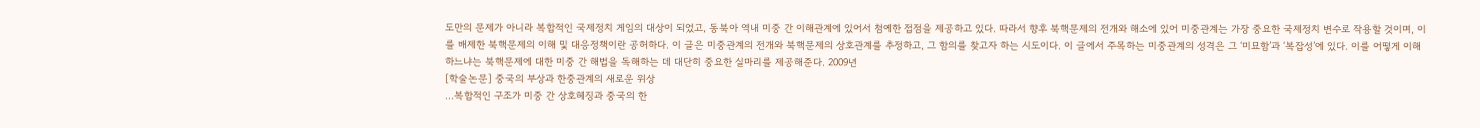도만의 문제가 아니라 복합적인 국제정치 게임의 대상이 되었고, 동북아 역내 미중 간 이해관계에 있어서 첨예한 접점을 제공하고 있다. 따라서 향후 북핵문제의 전개와 해소에 있어 미중관계는 가장 중요한 국제정치 변수로 작용할 것이며, 이를 배제한 북핵문제의 이해 및 대응정책이란 공허하다. 이 글은 미중관계의 전개와 북핵문제의 상호관계를 추정하고, 그 함의를 찾고자 하는 시도이다. 이 글에서 주목하는 미중관계의 성격은 그 ‘미묘함’과 ‘복잡성’에 있다. 이를 어떻게 이해하느냐는 북핵문제에 대한 미중 간 해법을 독해하는 데 대단히 중요한 실마리를 제공해준다. 2009년
[학술논문] 중국의 부상과 한중관계의 새로운 위상
...복합적인 구조가 미중 간 상호헤징과 중국의 한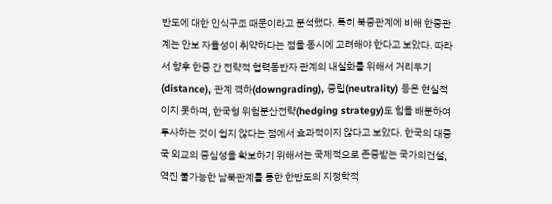반도에 대한 인식구조 때문이라고 분석했다. 특히 북중관계에 비해 한중관계는 안보 자율성이 취약하다는 점을 동시에 고려해야 한다고 보았다. 따라서 향후 한중 간 전략적 협력동반자 관계의 내실화를 위해서 거리두기(distance), 관계 격하(downgrading), 중립(neutrality) 등은 현실적이지 못하며, 한국형 위험분산전략(hedging strategy)도 힘을 배분하여 투사하는 것이 쉽지 않다는 점에서 효과적이지 않다고 보았다. 한국의 대중국 외교의 중심성을 확보하기 위해서는 국제적으로 존중받는 국가의건설, 역진 불가능한 남북관계를 통한 한반도의 지정학적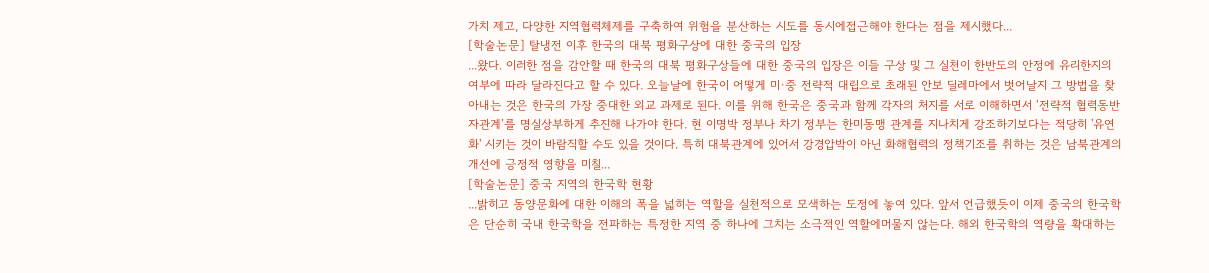가치 제고, 다양한 지역협력체제를 구축하여 위험을 분산하는 시도를 동시에접근해야 한다는 점을 제시했다...
[학술논문] 탈냉전 이후 한국의 대북 평화구상에 대한 중국의 입장
...왔다. 이러한 점을 감안할 때 한국의 대북 평화구상들에 대한 중국의 입장은 이들 구상 및 그 실천이 한반도의 안정에 유리한지의 여부에 따라 달라진다고 할 수 있다. 오늘날에 한국이 어떻게 미·중 전략적 대립으로 초래된 안보 딜레마에서 벗어날지 그 방법을 찾아내는 것은 한국의 가장 중대한 외교 과제로 된다. 이를 위해 한국은 중국과 함께 각자의 처지를 서로 이해하면서 ‘전략적 협력동반자관계’를 명실상부하게 추진해 나가야 한다. 현 이명박 정부나 차기 정부는 한미동맹 관계를 지나치게 강조하기보다는 적당히 '유연화' 시키는 것이 바람직할 수도 있을 것이다. 특히 대북관계에 있어서 강경압박이 아닌 화해협력의 정책기조를 취하는 것은 남북관계의 개선에 긍정적 영향을 미칠...
[학술논문] 중국 지역의 한국학 현황
...밝히고 동양문화에 대한 이해의 폭을 넓히는 역할을 실천적으로 모색하는 도정에 놓여 있다. 앞서 언급했듯이 이제 중국의 한국학은 단순히 국내 한국학을 전파하는 특정한 지역 중 하나에 그치는 소극적인 역할에머물지 않는다. 해외 한국학의 역량을 확대하는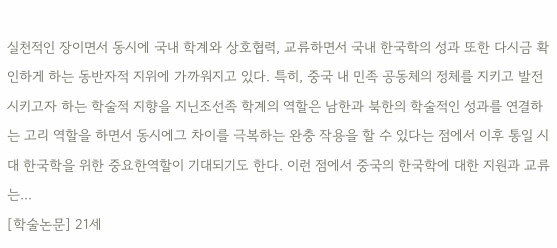실천적인 장이면서 동시에 국내 학계와 상호협력, 교류하면서 국내 한국학의 성과 또한 다시금 확인하게 하는 동반자적 지위에 가까워지고 있다. 특히, 중국 내 민족 공동체의 정체를 지키고 발전시키고자 하는 학술적 지향을 지닌조선족 학계의 역할은 남한과 북한의 학술적인 성과를 연결하는 고리 역할을 하면서 동시에그 차이를 극복하는 완충 작용을 할 수 있다는 점에서 이후 통일 시대 한국학을 위한 중요한역할이 기대되기도 한다. 이런 점에서 중국의 한국학에 대한 지원과 교류는...
[학술논문] 21세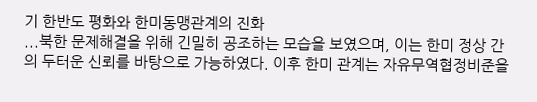기 한반도 평화와 한미동맹관계의 진화
...북한 문제해결을 위해 긴밀히 공조하는 모습을 보였으며, 이는 한미 정상 간의 두터운 신뢰를 바탕으로 가능하였다. 이후 한미 관계는 자유무역협정비준을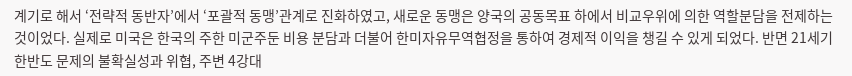계기로 해서 ‘전략적 동반자’에서 ‘포괄적 동맹’관계로 진화하였고, 새로운 동맹은 양국의 공동목표 하에서 비교우위에 의한 역할분담을 전제하는 것이었다. 실제로 미국은 한국의 주한 미군주둔 비용 분담과 더불어 한미자유무역협정을 통하여 경제적 이익을 챙길 수 있게 되었다. 반면 21세기 한반도 문제의 불확실성과 위협, 주변 4강대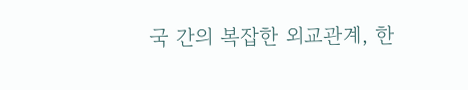국 간의 복잡한 외교관계, 한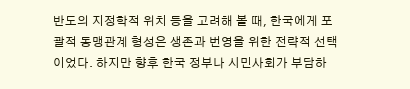반도의 지정학적 위치 등을 고려해 볼 때, 한국에게 포괄적 동맹관계 형성은 생존과 번영을 위한 전략적 선택이었다. 하지만 향후 한국 정부나 시민사회가 부담하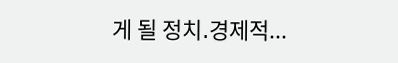게 될 정치․경제적...